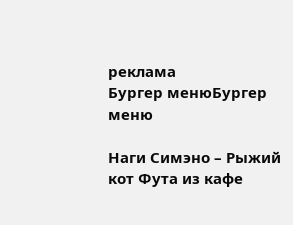реклама
Бургер менюБургер меню

Наги Симэно – Рыжий кот Фута из кафе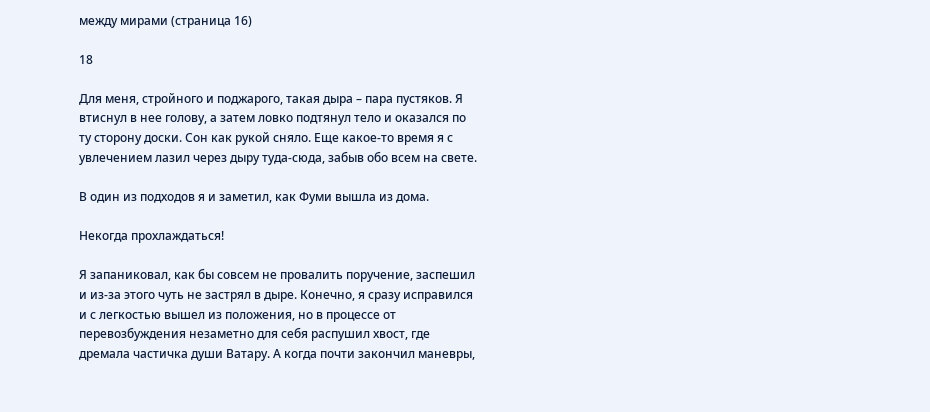между мирами (страница 16)

18

Для меня, стройного и поджарого, такая дыра – пара пустяков. Я втиснул в нее голову, а затем ловко подтянул тело и оказался по ту сторону доски. Сон как рукой сняло. Еще какое-то время я с увлечением лазил через дыру туда-сюда, забыв обо всем на свете.

В один из подходов я и заметил, как Фуми вышла из дома.

Некогда прохлаждаться!

Я запаниковал, как бы совсем не провалить поручение, заспешил и из-за этого чуть не застрял в дыре. Конечно, я сразу исправился и с легкостью вышел из положения, но в процессе от перевозбуждения незаметно для себя распушил хвост, где дремала частичка души Ватару. А когда почти закончил маневры,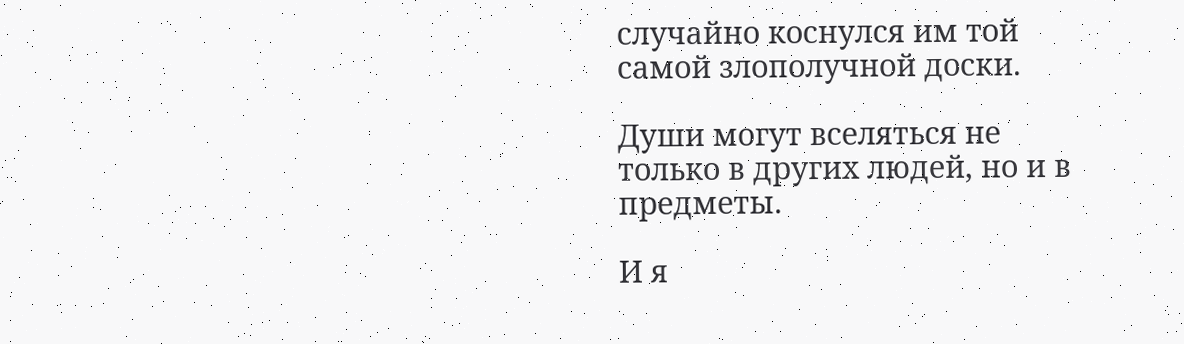случайно коснулся им той самой злополучной доски.

Души могут вселяться не только в других людей, но и в предметы.

И я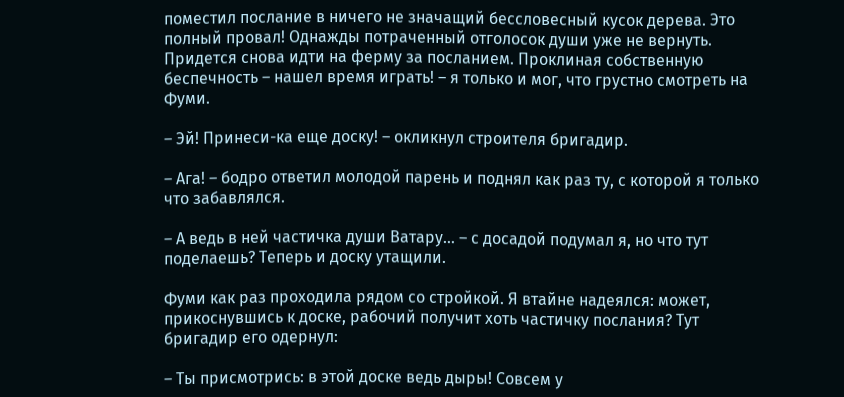поместил послание в ничего не значащий бессловесный кусок дерева. Это полный провал! Однажды потраченный отголосок души уже не вернуть. Придется снова идти на ферму за посланием. Проклиная собственную беспечность – нашел время играть! – я только и мог, что грустно смотреть на Фуми.

– Эй! Принеси-ка еще доску! – окликнул строителя бригадир.

– Ага! – бодро ответил молодой парень и поднял как раз ту, с которой я только что забавлялся.

– А ведь в ней частичка души Ватару… – с досадой подумал я, но что тут поделаешь? Теперь и доску утащили.

Фуми как раз проходила рядом со стройкой. Я втайне надеялся: может, прикоснувшись к доске, рабочий получит хоть частичку послания? Тут бригадир его одернул:

– Ты присмотрись: в этой доске ведь дыры! Совсем у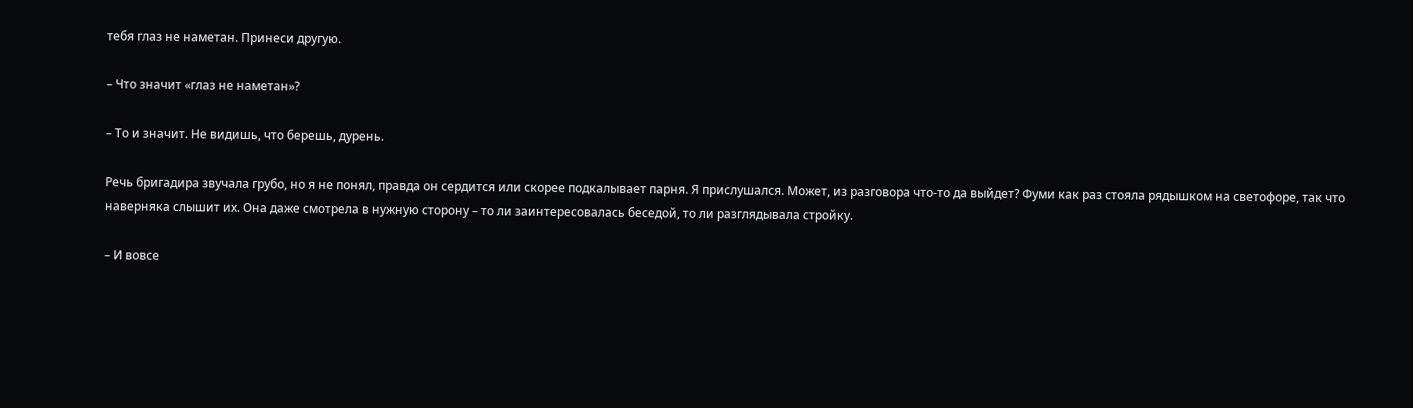тебя глаз не наметан. Принеси другую.

– Что значит «глаз не наметан»?

– То и значит. Не видишь, что берешь, дурень.

Речь бригадира звучала грубо, но я не понял, правда он сердится или скорее подкалывает парня. Я прислушался. Может, из разговора что-то да выйдет? Фуми как раз стояла рядышком на светофоре, так что наверняка слышит их. Она даже смотрела в нужную сторону – то ли заинтересовалась беседой, то ли разглядывала стройку.

– И вовсе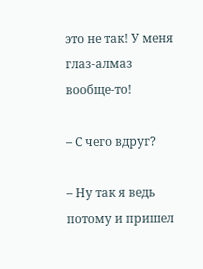это не так! У меня глаз-алмаз вообще-то!

– С чего вдруг?

– Ну так я ведь потому и пришел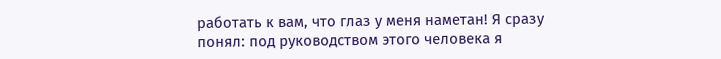работать к вам, что глаз у меня наметан! Я сразу понял: под руководством этого человека я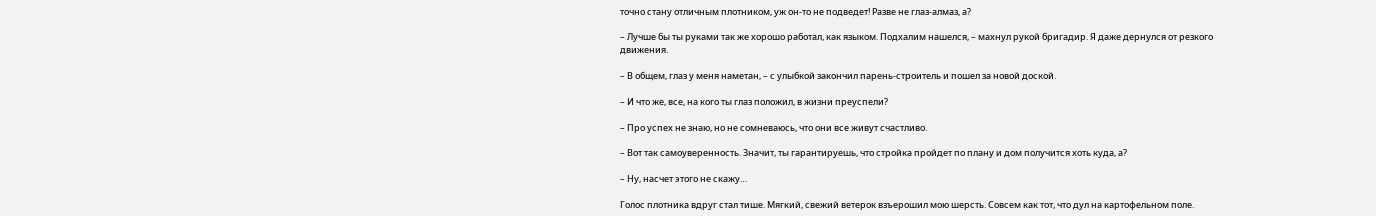точно стану отличным плотником, уж он-то не подведет! Разве не глаз-алмаз, а?

– Лучше бы ты руками так же хорошо работал, как языком. Подхалим нашелся, – махнул рукой бригадир. Я даже дернулся от резкого движения.

– В общем, глаз у меня наметан, – с улыбкой закончил парень-строитель и пошел за новой доской.

– И что же, все, на кого ты глаз положил, в жизни преуспели?

– Про успех не знаю, но не сомневаюсь, что они все живут счастливо.

– Вот так самоуверенность. Значит, ты гарантируешь, что стройка пройдет по плану и дом получится хоть куда, а?

– Ну, насчет этого не скажу…

Голос плотника вдруг стал тише. Мягкий, свежий ветерок взъерошил мою шерсть. Совсем как тот, что дул на картофельном поле.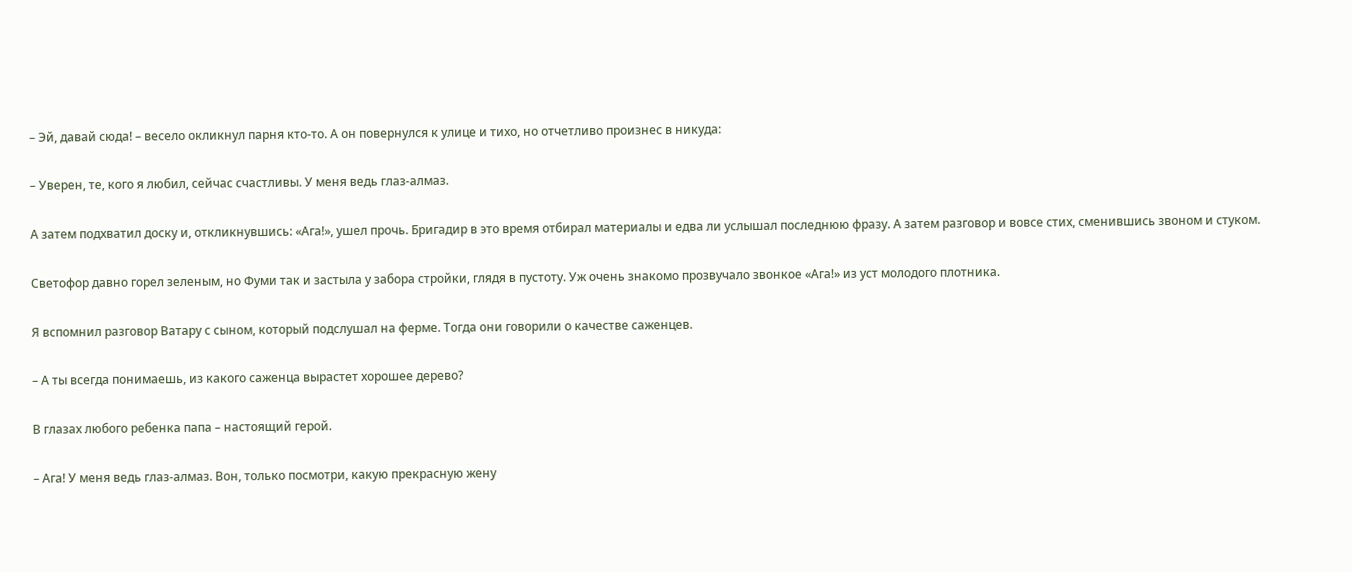– Эй, давай сюда! – весело окликнул парня кто-то. А он повернулся к улице и тихо, но отчетливо произнес в никуда:

– Уверен, те, кого я любил, сейчас счастливы. У меня ведь глаз-алмаз.

А затем подхватил доску и, откликнувшись: «Ага!», ушел прочь. Бригадир в это время отбирал материалы и едва ли услышал последнюю фразу. А затем разговор и вовсе стих, сменившись звоном и стуком.

Светофор давно горел зеленым, но Фуми так и застыла у забора стройки, глядя в пустоту. Уж очень знакомо прозвучало звонкое «Ага!» из уст молодого плотника.

Я вспомнил разговор Ватару с сыном, который подслушал на ферме. Тогда они говорили о качестве саженцев.

– А ты всегда понимаешь, из какого саженца вырастет хорошее дерево?

В глазах любого ребенка папа – настоящий герой.

– Ага! У меня ведь глаз-алмаз. Вон, только посмотри, какую прекрасную жену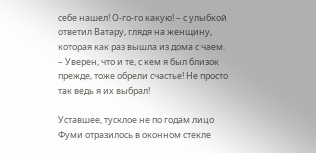себе нашел! О-го-го какую! – с улыбкой ответил Ватару, глядя на женщину, которая как раз вышла из дома с чаем. – Уверен, что и те, с кем я был близок прежде, тоже обрели счастье! Не просто так ведь я их выбрал!

Уставшее, тусклое не по годам лицо Фуми отразилось в оконном стекле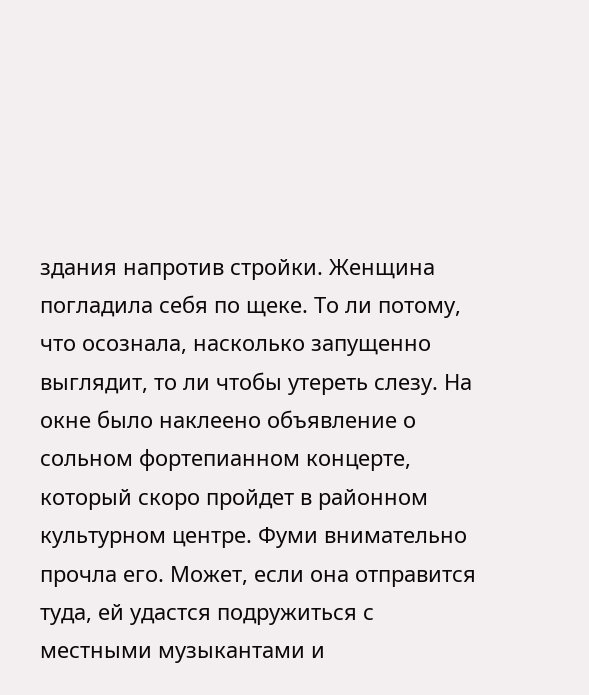здания напротив стройки. Женщина погладила себя по щеке. То ли потому, что осознала, насколько запущенно выглядит, то ли чтобы утереть слезу. На окне было наклеено объявление о сольном фортепианном концерте, который скоро пройдет в районном культурном центре. Фуми внимательно прочла его. Может, если она отправится туда, ей удастся подружиться с местными музыкантами и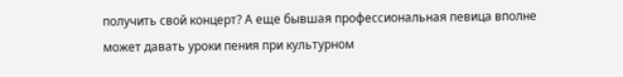получить свой концерт? А еще бывшая профессиональная певица вполне может давать уроки пения при культурном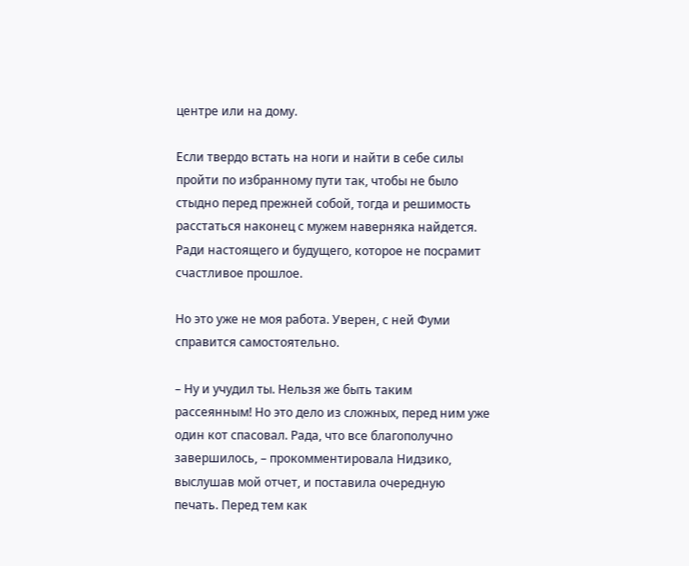центре или на дому.

Если твердо встать на ноги и найти в себе силы пройти по избранному пути так, чтобы не было стыдно перед прежней собой, тогда и решимость расстаться наконец с мужем наверняка найдется. Ради настоящего и будущего, которое не посрамит счастливое прошлое.

Но это уже не моя работа. Уверен, с ней Фуми справится самостоятельно.

– Ну и учудил ты. Нельзя же быть таким рассеянным! Но это дело из сложных, перед ним уже один кот спасовал. Рада, что все благополучно завершилось, – прокомментировала Нидзико, выслушав мой отчет, и поставила очередную печать. Перед тем как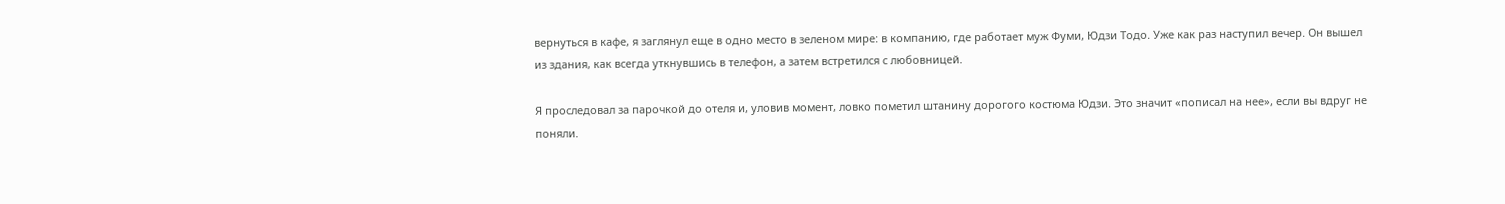вернуться в кафе, я заглянул еще в одно место в зеленом мире: в компанию, где работает муж Фуми, Юдзи Тодо. Уже как раз наступил вечер. Он вышел из здания, как всегда уткнувшись в телефон, а затем встретился с любовницей.

Я проследовал за парочкой до отеля и, уловив момент, ловко пометил штанину дорогого костюма Юдзи. Это значит «пописал на нее», если вы вдруг не поняли.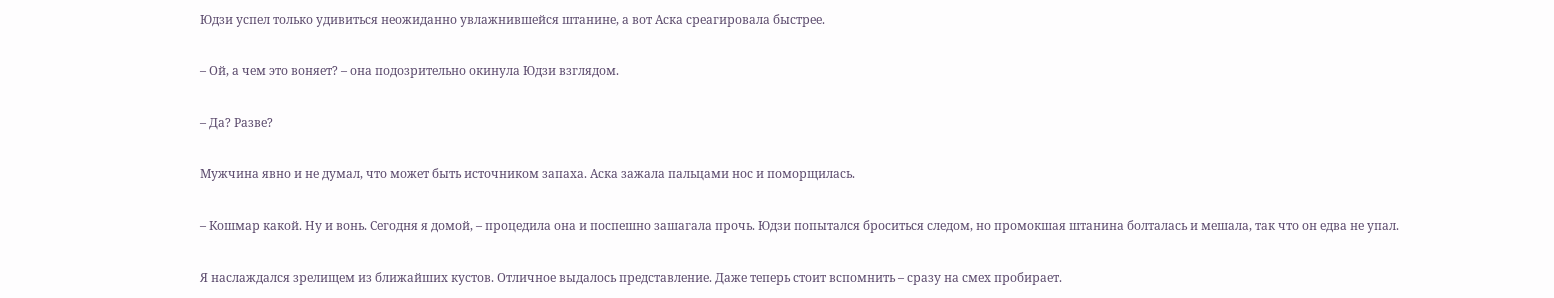Юдзи успел только удивиться неожиданно увлажнившейся штанине, а вот Аска среагировала быстрее.

– Ой, а чем это воняет? – она подозрительно окинула Юдзи взглядом.

– Да? Разве?

Мужчина явно и не думал, что может быть источником запаха. Аска зажала пальцами нос и поморщилась.

– Кошмар какой. Ну и вонь. Сегодня я домой, – процедила она и поспешно зашагала прочь. Юдзи попытался броситься следом, но промокшая штанина болталась и мешала, так что он едва не упал.

Я наслаждался зрелищем из ближайших кустов. Отличное выдалось представление. Даже теперь стоит вспомнить – сразу на смех пробирает.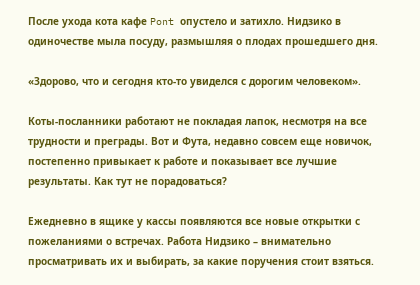После ухода кота кафе Pont опустело и затихло. Нидзико в одиночестве мыла посуду, размышляя о плодах прошедшего дня.

«Здорово, что и сегодня кто-то увиделся с дорогим человеком».

Коты-посланники работают не покладая лапок, несмотря на все трудности и преграды. Вот и Фута, недавно совсем еще новичок, постепенно привыкает к работе и показывает все лучшие результаты. Как тут не порадоваться?

Ежедневно в ящике у кассы появляются все новые открытки с пожеланиями о встречах. Работа Нидзико – внимательно просматривать их и выбирать, за какие поручения стоит взяться.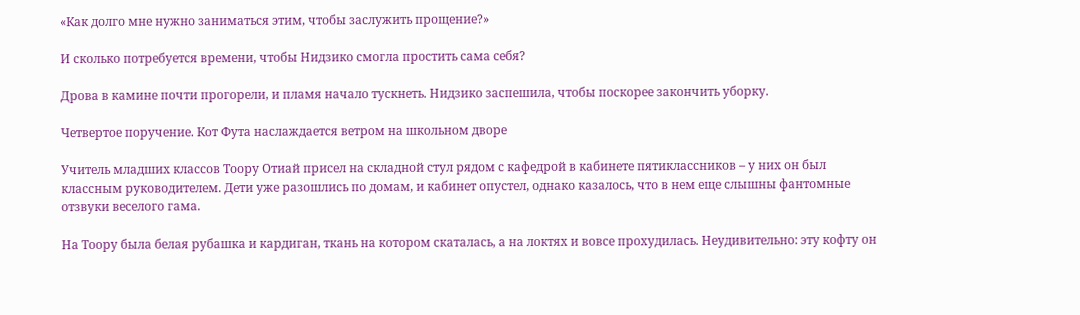«Как долго мне нужно заниматься этим, чтобы заслужить прощение?»

И сколько потребуется времени, чтобы Нидзико смогла простить сама себя?

Дрова в камине почти прогорели, и пламя начало тускнеть. Нидзико заспешила, чтобы поскорее закончить уборку.

Четвертое поручение. Кот Фута наслаждается ветром на школьном дворе

Учитель младших классов Тоору Отиай присел на складной стул рядом с кафедрой в кабинете пятиклассников – у них он был классным руководителем. Дети уже разошлись по домам, и кабинет опустел, однако казалось, что в нем еще слышны фантомные отзвуки веселого гама.

На Тоору была белая рубашка и кардиган, ткань на котором скаталась, а на локтях и вовсе прохудилась. Неудивительно: эту кофту он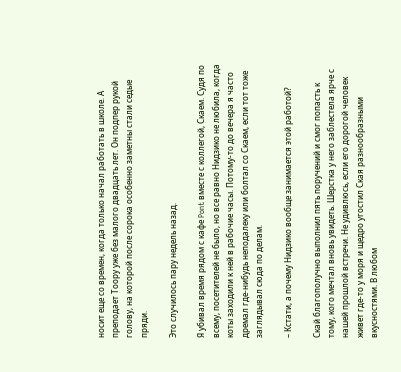носит еще со времен, когда только начал работать в школе. А преподает Тоору уже без малого двадцать лет. Он подпер рукой голову, на которой после сорока особенно заметны стали седые пряди.

Это случилось пару недель назад.

Я убивал время рядом с кафе Pont вместе с коллегой, Скаем. Судя по всему, посетителей не было, но все равно Нидзико не любила, когда коты заходили к ней в рабочие часы. Потому-то до вечера я часто дремал где-нибудь неподалеку или болтал со Скаем, если тот тоже заглядывал сюда по делам.

– Кстати, а почему Нидзико вообще занимается этой работой?

Скай благополучно выполнил пять поручений и смог попасть к тому, кого мечтал вновь увидеть. Шерстка у него заблестела ярче с нашей прошлой встречи. Не удивлюсь, если его дорогой человек живет где-то у моря и щедро угостил Ская разнообразными вкусностями. В любом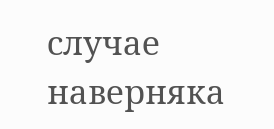случае наверняка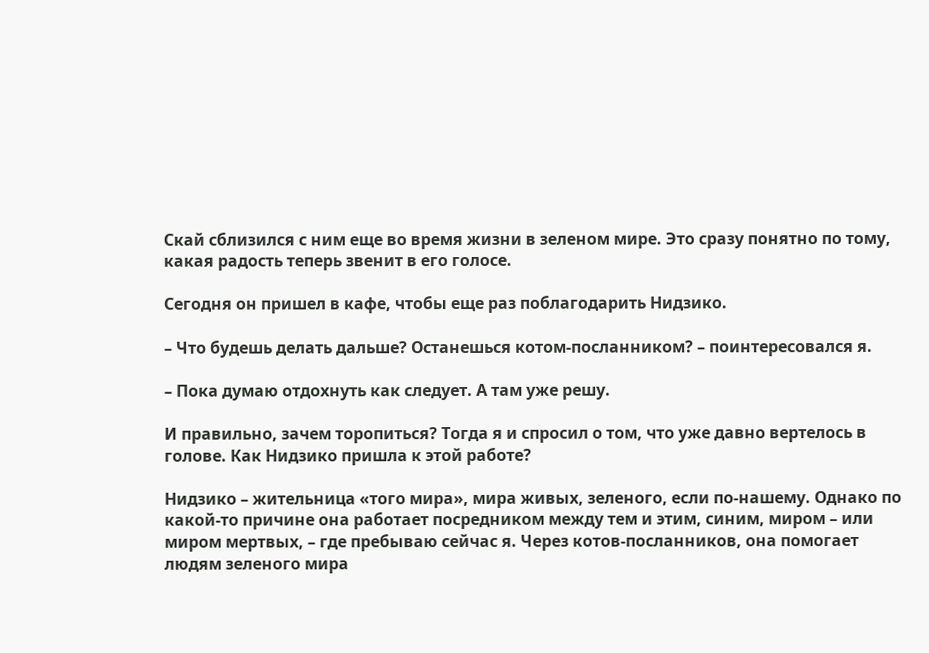Скай сблизился с ним еще во время жизни в зеленом мире. Это сразу понятно по тому, какая радость теперь звенит в его голосе.

Сегодня он пришел в кафе, чтобы еще раз поблагодарить Нидзико.

– Что будешь делать дальше? Останешься котом-посланником? – поинтересовался я.

– Пока думаю отдохнуть как следует. А там уже решу.

И правильно, зачем торопиться? Тогда я и спросил о том, что уже давно вертелось в голове. Как Нидзико пришла к этой работе?

Нидзико – жительница «того мира», мира живых, зеленого, если по-нашему. Однако по какой-то причине она работает посредником между тем и этим, синим, миром – или миром мертвых, – где пребываю сейчас я. Через котов-посланников, она помогает людям зеленого мира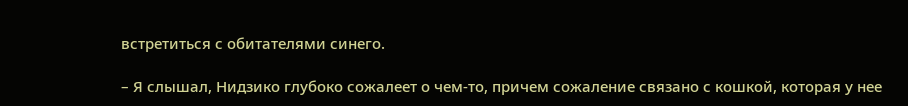встретиться с обитателями синего.

– Я слышал, Нидзико глубоко сожалеет о чем-то, причем сожаление связано с кошкой, которая у нее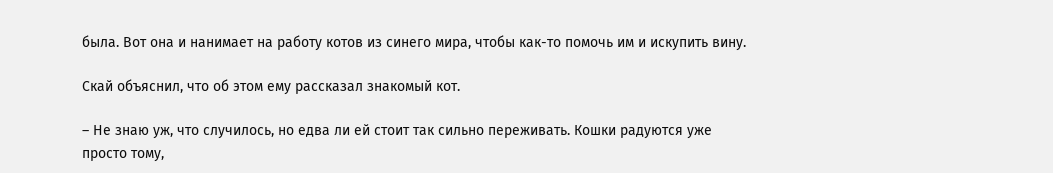была. Вот она и нанимает на работу котов из синего мира, чтобы как-то помочь им и искупить вину.

Скай объяснил, что об этом ему рассказал знакомый кот.

– Не знаю уж, что случилось, но едва ли ей стоит так сильно переживать. Кошки радуются уже просто тому,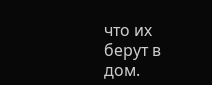что их берут в дом.